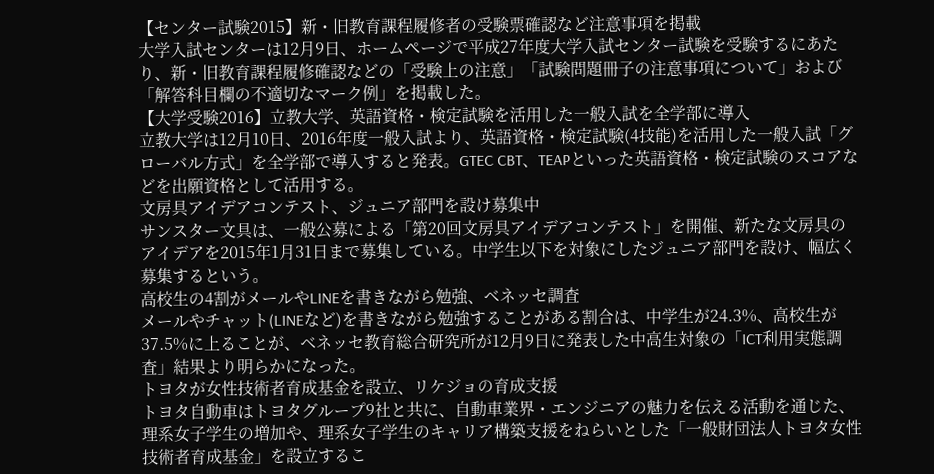【センター試験2015】新・旧教育課程履修者の受験票確認など注意事項を掲載
大学入試センターは12月9日、ホームページで平成27年度大学入試センター試験を受験するにあたり、新・旧教育課程履修確認などの「受験上の注意」「試験問題冊子の注意事項について」および「解答科目欄の不適切なマーク例」を掲載した。
【大学受験2016】立教大学、英語資格・検定試験を活用した一般入試を全学部に導入
立教大学は12月10日、2016年度一般入試より、英語資格・検定試験(4技能)を活用した一般入試「グローバル方式」を全学部で導入すると発表。GTEC CBT、TEAPといった英語資格・検定試験のスコアなどを出願資格として活用する。
文房具アイデアコンテスト、ジュニア部門を設け募集中
サンスター文具は、一般公募による「第20回文房具アイデアコンテスト」を開催、新たな文房具のアイデアを2015年1月31日まで募集している。中学生以下を対象にしたジュニア部門を設け、幅広く募集するという。
高校生の4割がメールやLINEを書きながら勉強、ベネッセ調査
メールやチャット(LINEなど)を書きながら勉強することがある割合は、中学生が24.3%、高校生が37.5%に上ることが、ベネッセ教育総合研究所が12月9日に発表した中高生対象の「ICT利用実態調査」結果より明らかになった。
トヨタが女性技術者育成基金を設立、リケジョの育成支援
トヨタ自動車はトヨタグループ9社と共に、自動車業界・エンジニアの魅力を伝える活動を通じた、理系女子学生の増加や、理系女子学生のキャリア構築支援をねらいとした「一般財団法人トヨタ女性技術者育成基金」を設立するこ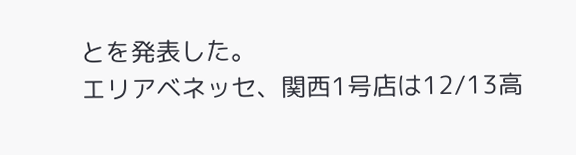とを発表した。
エリアベネッセ、関西1号店は12/13高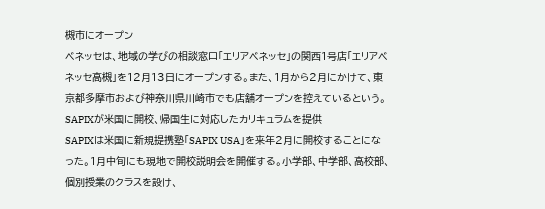槻市にオープン
ベネッセは、地域の学びの相談窓口「エリアベネッセ」の関西1号店「エリアベネッセ高槻」を12月13日にオープンする。また、1月から2月にかけて、東京都多摩市および神奈川県川崎市でも店舗オープンを控えているという。
SAPIXが米国に開校、帰国生に対応したカリキュラムを提供
SAPIXは米国に新規提携塾「SAPIX USA」を来年2月に開校することになった。1月中旬にも現地で開校説明会を開催する。小学部、中学部、高校部、個別授業のクラスを設け、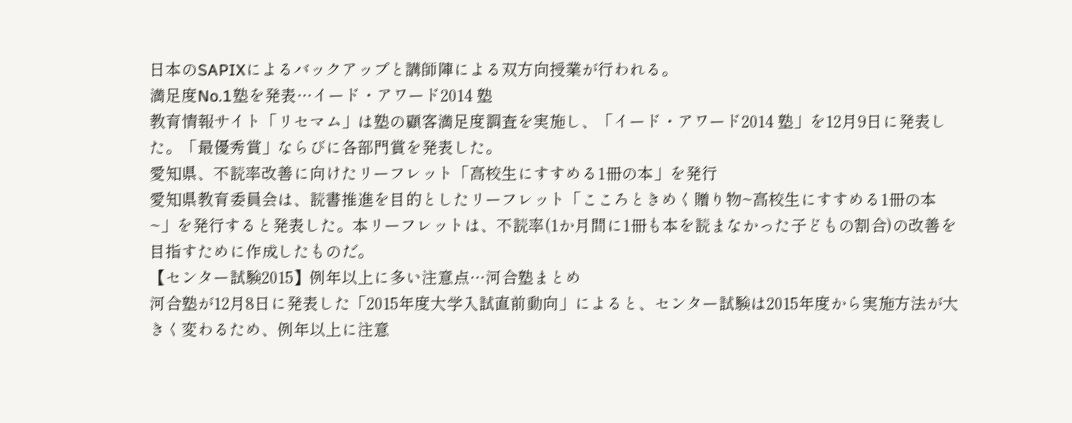日本のSAPIXによるバックアップと講師陣による双方向授業が行われる。
満足度No.1塾を発表…イード・アワード2014 塾
教育情報サイト「リセマム」は塾の顧客満足度調査を実施し、「イード・アワード2014 塾」を12月9日に発表した。「最優秀賞」ならびに各部門賞を発表した。
愛知県、不読率改善に向けたリーフレット「高校生にすすめる1冊の本」を発行
愛知県教育委員会は、読書推進を目的としたリーフレット「こころときめく贈り物~高校生にすすめる1冊の本~」を発行すると発表した。本リーフレットは、不読率(1か月間に1冊も本を読まなかった子どもの割合)の改善を目指すために作成したものだ。
【センター試験2015】例年以上に多い注意点…河合塾まとめ
河合塾が12月8日に発表した「2015年度大学入試直前動向」によると、センター試験は2015年度から実施方法が大きく変わるため、例年以上に注意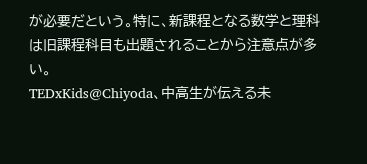が必要だという。特に、新課程となる数学と理科は旧課程科目も出題されることから注意点が多い。
TEDxKids@Chiyoda、中高生が伝える未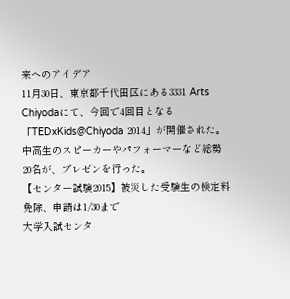来へのアイデア
11月30日、東京都千代田区にある3331 Arts Chiyodaにて、今回で4回目となる「TEDxKids@Chiyoda 2014」が開催された。中高生のスピーカーやパフォーマーなど総勢20名が、プレゼンを行った。
【センター試験2015】被災した受験生の検定料免除、申請は1/30まで
大学入試センタ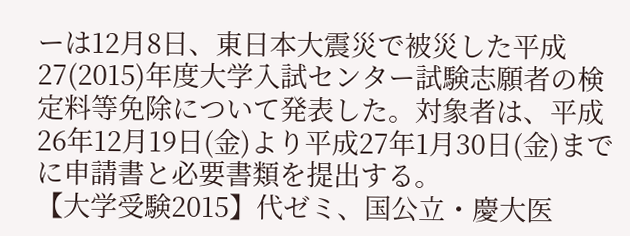ーは12月8日、東日本大震災で被災した平成27(2015)年度大学入試センター試験志願者の検定料等免除について発表した。対象者は、平成26年12月19日(金)より平成27年1月30日(金)までに申請書と必要書類を提出する。
【大学受験2015】代ゼミ、国公立・慶大医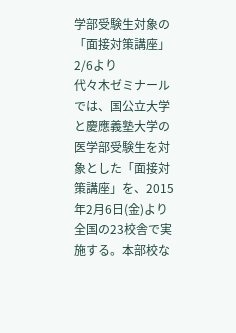学部受験生対象の「面接対策講座」2/6より
代々木ゼミナールでは、国公立大学と慶應義塾大学の医学部受験生を対象とした「面接対策講座」を、2015年2月6日(金)より全国の23校舎で実施する。本部校な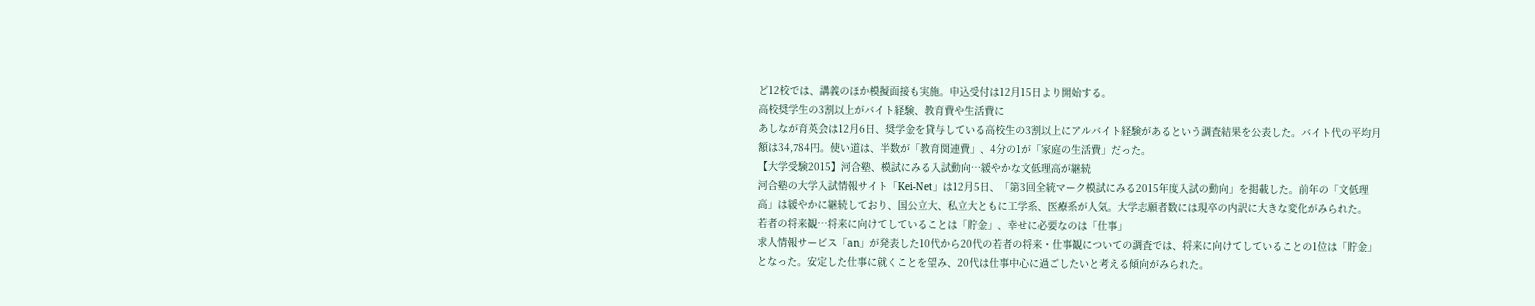ど12校では、講義のほか模擬面接も実施。申込受付は12月15日より開始する。
高校奨学生の3割以上がバイト経験、教育費や生活費に
あしなが育英会は12月6日、奨学金を貸与している高校生の3割以上にアルバイト経験があるという調査結果を公表した。バイト代の平均月額は34,784円。使い道は、半数が「教育関連費」、4分の1が「家庭の生活費」だった。
【大学受験2015】河合塾、模試にみる入試動向…緩やかな文低理高が継続
河合塾の大学入試情報サイト「Kei-Net」は12月5日、「第3回全統マーク模試にみる2015年度入試の動向」を掲載した。前年の「文低理高」は緩やかに継続しており、国公立大、私立大ともに工学系、医療系が人気。大学志願者数には現卒の内訳に大きな変化がみられた。
若者の将来観…将来に向けてしていることは「貯金」、幸せに必要なのは「仕事」
求人情報サービス「an」が発表した10代から20代の若者の将来・仕事観についての調査では、将来に向けてしていることの1位は「貯金」となった。安定した仕事に就くことを望み、20代は仕事中心に過ごしたいと考える傾向がみられた。